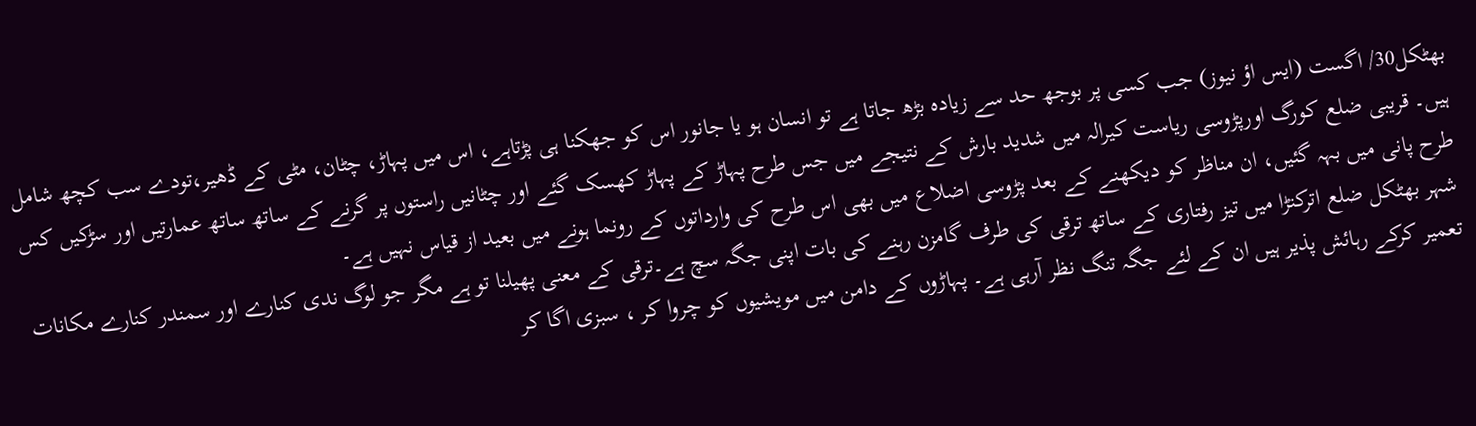بھٹکل30/ اگست (ایس اؤ نیوز) جب کسی پر بوجھ حد سے زیادہ بڑھ جاتا ہے تو انسان ہو یا جانور اس کو جھکنا ہی پڑتاہے، اس میں پہاڑ، چٹان، مٹی کے ڈھیر،تودے سب کچھ شامل ہیں۔ قریبی ضلع کورگ اورپڑوسی ریاست کیرالہ میں شدید بارش کے نتیجے میں جس طرح پہاڑ کے پہاڑ کھسک گئے اور چٹانیں راستوں پر گرنے کے ساتھ ساتھ عمارتیں اور سڑکیں کس طرح پانی میں بہہ گئیں، ان مناظر کو دیکھنے کے بعد پڑوسی اضلاع میں بھی اس طرح کی وارداتوں کے رونما ہونے میں بعید از قیاس نہیں ہے۔
شہر بھٹکل ضلع اترکنڑا میں تیز رفتاری کے ساتھ ترقی کی طرف گامزن رہنے کی بات اپنی جگہ سچ ہے۔ترقی کے معنی پھیلنا تو ہے مگر جو لوگ ندی کنارے اور سمندر کنارے مکانات تعمیر کرکے رہائش پذیر ہیں ان کے لئے جگہ تنگ نظر آرہی ہے۔ پہاڑوں کے دامن میں مویشیوں کو چروا کر ، سبزی اگا کر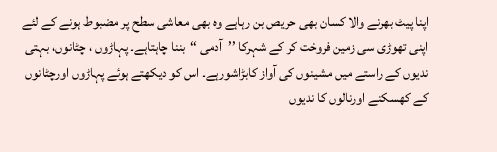اپنا پیٹ بھرنے والا کسان بھی حریص بن رہاہے وہ بھی معاشی سطح پر مضبوط ہونے کے لئے اپنی تھوڑی سی زمین فروخت کر کے شہرکا ’’آدمی ‘‘بننا چاہتاہے۔ پہاڑوں ، چٹانوں، بہتی ندیوں کے راستے میں مشینوں کی آواز کابڑاشورہے۔ اس کو دیکھتے ہوئے پہاڑوں اورچٹانوں کے کھسکنے اورنالوں کا ندیوں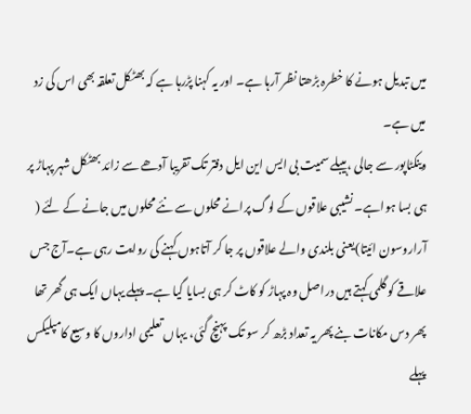میں تبدیل ہونے کا خطرہ بڑھتا نظر آرہا ہے۔ اور یہ کہنا پڑرہا ہے کہ بھٹکل تعلقہ بھی اس کی زد میں ہے۔
وینکٹاپور سے جالی ، ہیبلے سمیت بی ایس این ایل دفتر تک تقریبا آدھے سے زائد بھٹکل شہر پہاڑ پر ہی بسا ہواہے۔ نشیبی علاقوں کے لوگ پرانے محلوں سے نئے محلوں میں جانے کے لئے ( آراروسون ائیتا)یعنی بلندی والے علاقوں پر جا کر آتاہوں کہنے کی روایت رہی ہے۔آج جس علاقے کو گلمی کہتے ہیں دراصل وہ پہاڑ کو کاٹ کر ہی بسایا گیا ہے۔ پہلے یہاں ایک ہی گھر تھا پھر دس مکانات بنے پھر یہ تعداد بڑھ کر سو تک پہنچ گئی، یہاں تعلیمی اداروں کا وسیع کامپلیکس پہلے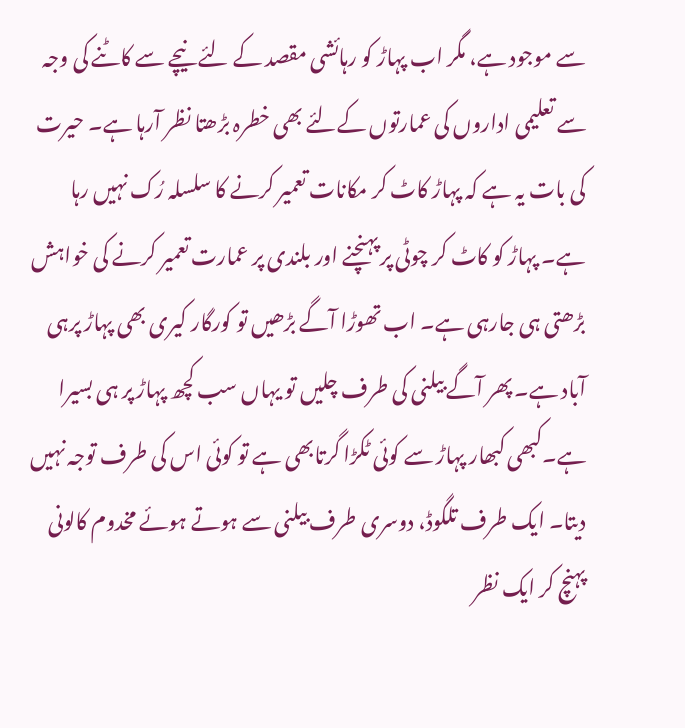سے موجود ہے، مگر اب پہاڑ کو رہائشی مقصد کے لئے نیچے سے کاٹنے کی وجہ سے تعلیمی اداروں کی عمارتوں کےلئے بھی خطرہ بڑھتا نظر آرہا ہے۔ حیرت کی بات یہ ہے کہ پہاڑ کاٹ کر مکانات تعمیر کرنے کا سلسلہ رُک نہیں رہا ہے۔ پہاڑ کو کاٹ کر چوٹی پر پہنچنے اور بلندی پر عمارت تعمیر کرنے کی خواہش بڑھتی ہی جارہی ہے۔ اب تھوڑا آگے بڑھیں تو کورگار کیری بھی پہاڑ پرہی آباد ہے۔ پھر آگے بیلنی کی طرف چلیں تو یہاں سب کچھ پہاڑ پر ہی بسیرا ہے۔کبھی کبھار پہاڑ سے کوئی ٹکڑا گرتابھی ہے تو کوئی اس کی طرف توجہ نہیں دیتا۔ ایک طرف تلگوڈ، دوسری طرف بیلنی سے ہوتے ہوئے مخدوم کالونی پہنچ کر ایک نظر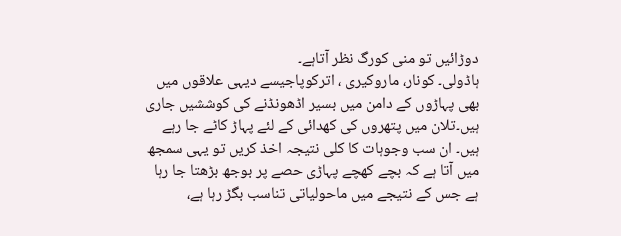دوڑائیں تو منی کورگ نظر آتاہے۔
ہاڈولی۔ کونار، ماروکیری ، اترکوپاجیسے دیہی علاقوں میں بھی پہاڑوں کے دامن میں بسیر اڈھونڈنے کی کوششیں جاری ہیں۔تلان میں پتھروں کی کھدائی کے لئے پہاڑ کاٹے جا رہے ہیں۔ ان سب وجوہات کا کلی نتیجہ اخذ کریں تو یہی سمجھ میں آتا ہے کہ بچے کھچے پہاڑی حصے پر بوجھ بڑھتا جا رہا ہے جس کے نتیجے میں ماحولیاتی تناسب بگڑ رہا ہے،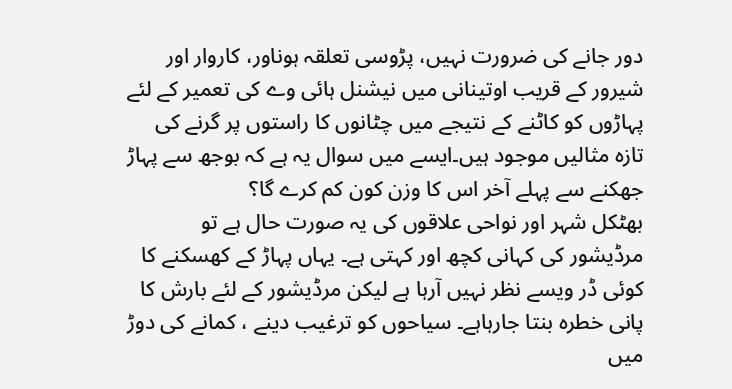دور جانے کی ضرورت نہیں، پڑوسی تعلقہ ہوناور، کاروار اور شیرور کے قریب اوتینانی میں نیشنل ہائی وے کی تعمیر کے لئے پہاڑوں کو کاٹنے کے نتیجے میں چٹانوں کا راستوں پر گرنے کی تازہ مثالیں موجود ہیں۔ایسے میں سوال یہ ہے کہ بوجھ سے پہاڑ جھکنے سے پہلے آخر اس کا وزن کون کم کرے گا؟
بھٹکل شہر اور نواحی علاقوں کی یہ صورت حال ہے تو مرڈیشور کی کہانی کچھ اور کہتی ہے۔ یہاں پہاڑ کے کھسکنے کا کوئی ڈر ویسے نظر نہیں آرہا ہے لیکن مرڈیشور کے لئے بارش کا پانی خطرہ بنتا جارہاہے۔ سیاحوں کو ترغیب دینے ، کمانے کی دوڑ میں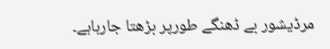مرڈیشور بے ڈھنگے طورپر بڑھتا جارہاہے۔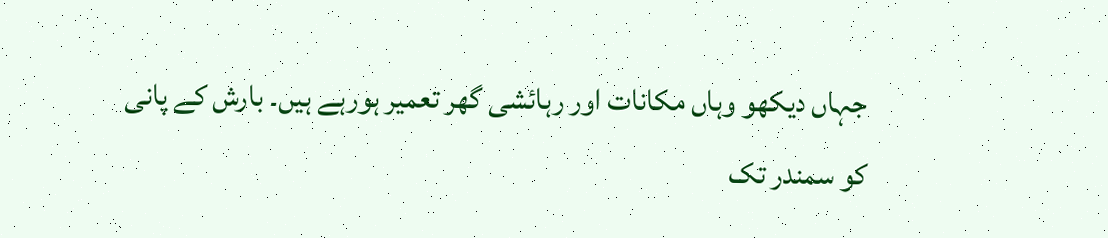جہاں دیکھو وہاں مکانات اور رہائشی گھر تعمیر ہورہے ہیں۔ بارش کے پانی کو سمندر تک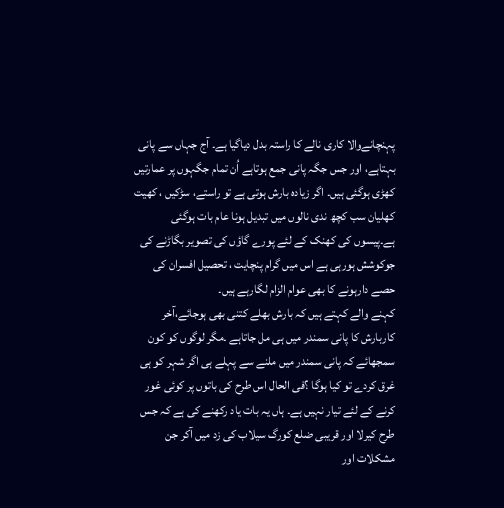پہنچانےوالا کاری نالے کا راستہ بدل دیاگیا ہے۔ آج جہاں سے پانی بہتاہے، اور جس جگہ پانی جمع ہوتاہے اُن تمام جگہوں پر عمارتیں کھڑی ہوگئی ہیں۔ اگر زیادہ بارش ہوتی ہے تو راستے، سڑکیں ، کھیت کھلیان سب کچھ ندی نالوں میں تبدیل ہونا عام بات ہوگئی ہے۔پیسوں کی کھنک کے لئے پورے گاؤں کی تصویر بگاڑنے کی جوکوشش ہورہی ہے اس میں گرام پنچایت ، تحصیل افسران کی حصے دارہونے کا بھی عوام الزام لگارہے ہیں۔
کہنے والے کہتے ہیں کہ بارش بھلے کتنی بھی ہوجائے،آخر کاربارش کا پانی سمندر میں ہی مل جاتاہے ۔مگر لوگوں کو کون سمجھائے کہ پانی سمندر میں ملنے سے پہلے ہی اگر شہر کو ہی غرق کردے تو کیا ہوگا ؟فی الحال اس طرح کی باتوں پر کوئی غور کرنے کے لئے تیار نہیں ہے۔ ہاں یہ بات یاد رکھنے کی ہے کہ جس طرح کیرلا اور قریبی ضلع کورگ سیلاب کی زد میں آکر جن مشکلات اور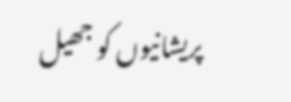پریشانیوں کو جھیل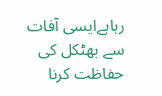رہاہےایسی آفات سے بھٹکل کی حفاظت کرنا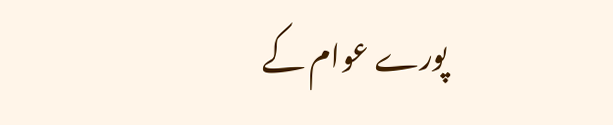پورے عوام کے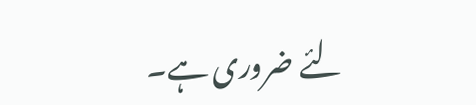لئے ضروری ہے۔